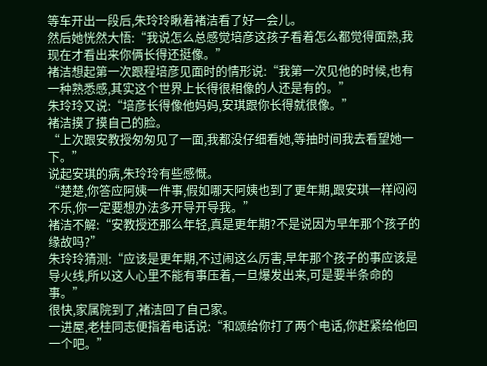等车开出一段后,朱玲玲瞅着褚洁看了好一会儿。
然后她恍然大悟:“我说怎么总感觉培彦这孩子看着怎么都觉得面熟,我现在才看出来你俩长得还挺像。”
褚洁想起第一次跟程培彦见面时的情形说:“我第一次见他的时候,也有一种熟悉感,其实这个世界上长得很相像的人还是有的。”
朱玲玲又说:“培彦长得像他妈妈,安琪跟你长得就很像。”
褚洁摸了摸自己的脸。
“上次跟安教授匆匆见了一面,我都没仔细看她,等抽时间我去看望她一下。”
说起安琪的病,朱玲玲有些感慨。
“楚楚,你答应阿姨一件事,假如哪天阿姨也到了更年期,跟安琪一样闷闷不乐,你一定要想办法多开导开导我。”
褚洁不解:“安教授还那么年轻,真是更年期?不是说因为早年那个孩子的缘故吗?”
朱玲玲猜测:“应该是更年期,不过闹这么厉害,早年那个孩子的事应该是导火线,所以这人心里不能有事压着,一旦爆发出来,可是要半条命的事。”
很快,家属院到了,褚洁回了自己家。
一进屋,老桂同志便指着电话说:“和颂给你打了两个电话,你赶紧给他回一个吧。”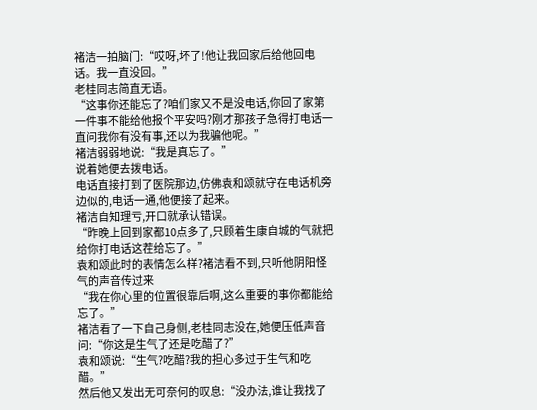褚洁一拍脑门:“哎呀,坏了!他让我回家后给他回电话。我一直没回。”
老桂同志简直无语。
“这事你还能忘了?咱们家又不是没电话,你回了家第一件事不能给他报个平安吗?刚才那孩子急得打电话一直问我你有没有事,还以为我骗他呢。”
褚洁弱弱地说:“我是真忘了。”
说着她便去拨电话。
电话直接打到了医院那边,仿佛袁和颂就守在电话机旁边似的,电话一通,他便接了起来。
褚洁自知理亏,开口就承认错误。
“昨晚上回到家都10点多了,只顾着生康自城的气就把给你打电话这茬给忘了。”
袁和颂此时的表情怎么样?褚洁看不到,只听他阴阳怪气的声音传过来
“我在你心里的位置很靠后啊,这么重要的事你都能给忘了。”
褚洁看了一下自己身侧,老桂同志没在,她便压低声音问:“你这是生气了还是吃醋了?”
袁和颂说:“生气?吃醋?我的担心多过于生气和吃醋。”
然后他又发出无可奈何的叹息:“没办法,谁让我找了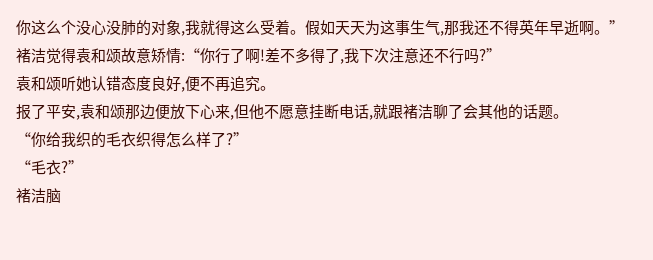你这么个没心没肺的对象,我就得这么受着。假如天天为这事生气,那我还不得英年早逝啊。”
褚洁觉得袁和颂故意矫情:“你行了啊!差不多得了,我下次注意还不行吗?”
袁和颂听她认错态度良好,便不再追究。
报了平安,袁和颂那边便放下心来,但他不愿意挂断电话,就跟褚洁聊了会其他的话题。
“你给我织的毛衣织得怎么样了?”
“毛衣?”
褚洁脑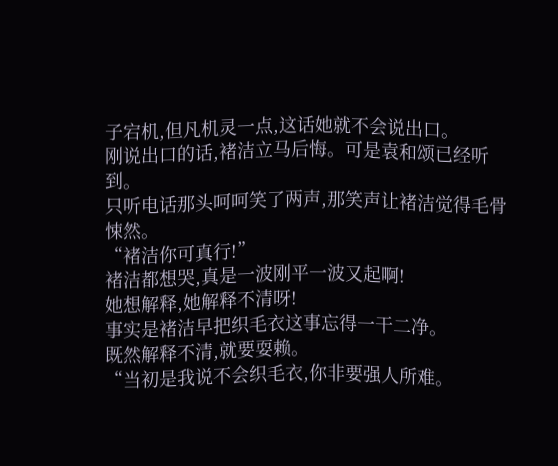子宕机,但凡机灵一点,这话她就不会说出口。
刚说出口的话,褚洁立马后悔。可是袁和颂已经听到。
只听电话那头呵呵笑了两声,那笑声让褚洁觉得毛骨悚然。
“褚洁你可真行!”
褚洁都想哭,真是一波刚平一波又起啊!
她想解释,她解释不清呀!
事实是褚洁早把织毛衣这事忘得一干二净。
既然解释不清,就要耍赖。
“当初是我说不会织毛衣,你非要强人所难。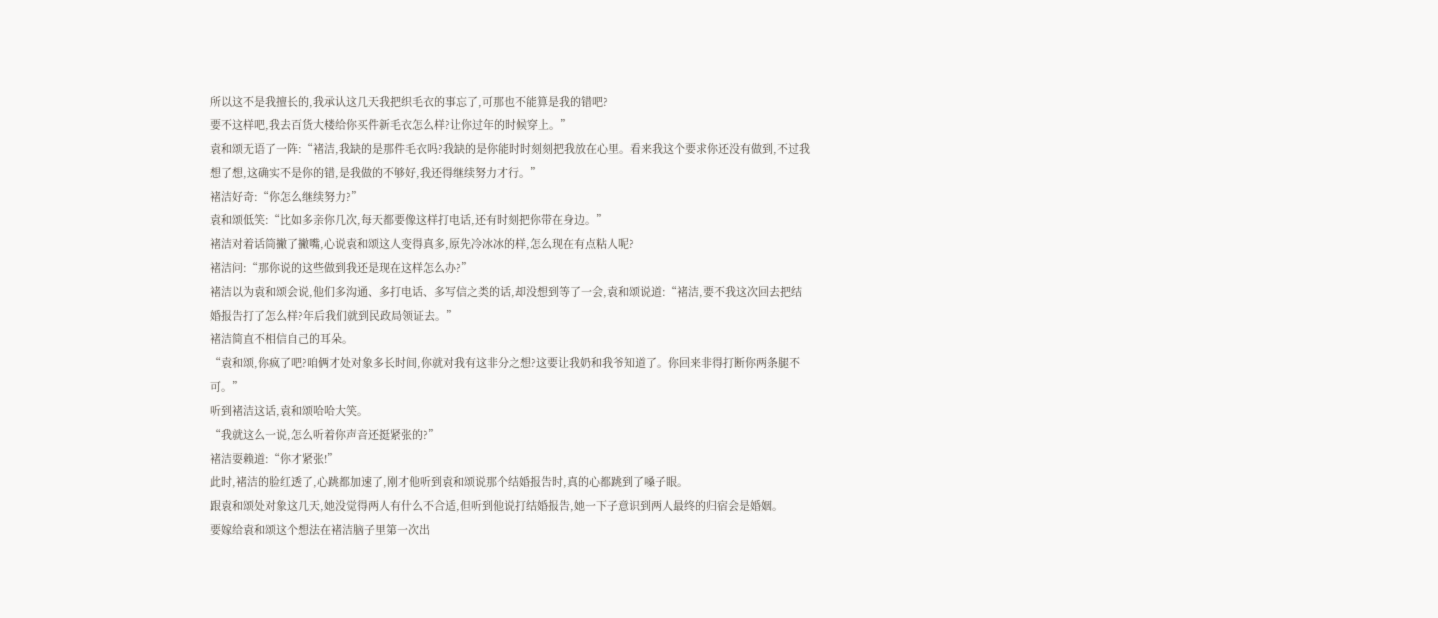所以这不是我擅长的,我承认这几天我把织毛衣的事忘了,可那也不能算是我的错吧?
要不这样吧,我去百货大楼给你买件新毛衣怎么样?让你过年的时候穿上。”
袁和颂无语了一阵:“褚洁,我缺的是那件毛衣吗?我缺的是你能时时刻刻把我放在心里。看来我这个要求你还没有做到,不过我想了想,这确实不是你的错,是我做的不够好,我还得继续努力才行。”
褚洁好奇:“你怎么继续努力?”
袁和颂低笑:“比如多亲你几次,每天都要像这样打电话,还有时刻把你带在身边。”
褚洁对着话筒撇了撇嘴,心说袁和颂这人变得真多,原先冷冰冰的样,怎么现在有点粘人呢?
褚洁问:“那你说的这些做到我还是现在这样怎么办?”
褚洁以为袁和颂会说,他们多沟通、多打电话、多写信之类的话,却没想到等了一会,袁和颂说道:“褚洁,要不我这次回去把结婚报告打了怎么样?年后我们就到民政局领证去。”
褚洁简直不相信自己的耳朵。
“袁和颂,你疯了吧?咱俩才处对象多长时间,你就对我有这非分之想?这要让我奶和我爷知道了。你回来非得打断你两条腿不可。”
听到褚洁这话,袁和颂哈哈大笑。
“我就这么一说,怎么听着你声音还挺紧张的?”
褚洁耍赖道:“你才紧张!”
此时,褚洁的脸红透了,心跳都加速了,刚才他听到袁和颂说那个结婚报告时,真的心都跳到了嗓子眼。
跟袁和颂处对象这几天,她没觉得两人有什么不合适,但听到他说打结婚报告,她一下子意识到两人最终的归宿会是婚姻。
要嫁给袁和颂这个想法在褚洁脑子里第一次出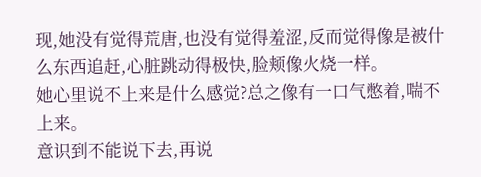现,她没有觉得荒唐,也没有觉得羞涩,反而觉得像是被什么东西追赶,心脏跳动得极快,脸颊像火烧一样。
她心里说不上来是什么感觉?总之像有一口气憋着,喘不上来。
意识到不能说下去,再说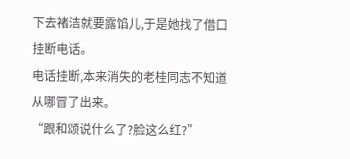下去褚洁就要露馅儿,于是她找了借口挂断电话。
电话挂断,本来消失的老桂同志不知道从哪冒了出来。
“跟和颂说什么了?脸这么红?”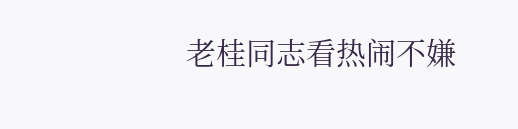老桂同志看热闹不嫌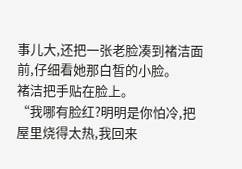事儿大,还把一张老脸凑到褚洁面前,仔细看她那白皙的小脸。
褚洁把手贴在脸上。
“我哪有脸红?明明是你怕冷,把屋里烧得太热,我回来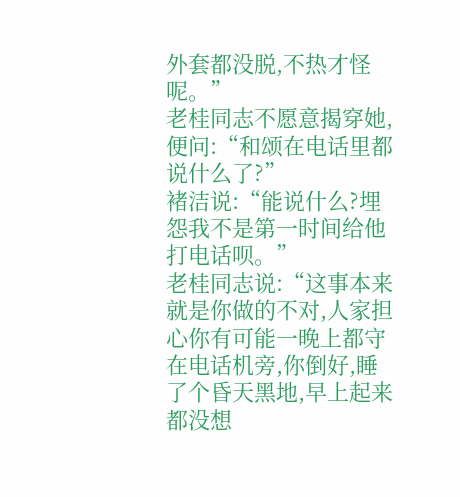外套都没脱,不热才怪呢。”
老桂同志不愿意揭穿她,便问:“和颂在电话里都说什么了?”
褚洁说:“能说什么?埋怨我不是第一时间给他打电话呗。”
老桂同志说:“这事本来就是你做的不对,人家担心你有可能一晚上都守在电话机旁,你倒好,睡了个昏天黑地,早上起来都没想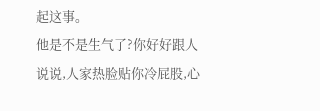起这事。
他是不是生气了?你好好跟人说说,人家热脸贴你冷屁股,心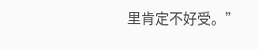里肯定不好受。”